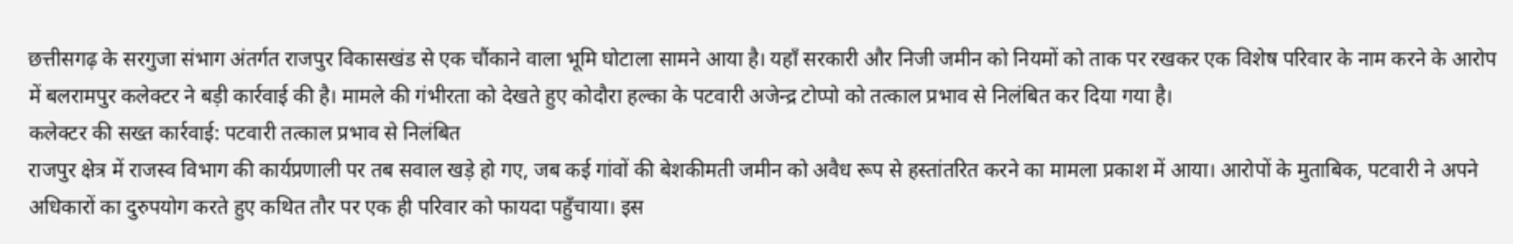छत्तीसगढ़ के सरगुजा संभाग अंतर्गत राजपुर विकासखंड से एक चौंकाने वाला भूमि घोटाला सामने आया है। यहाँ सरकारी और निजी जमीन को नियमों को ताक पर रखकर एक विशेष परिवार के नाम करने के आरोप में बलरामपुर कलेक्टर ने बड़ी कार्रवाई की है। मामले की गंभीरता को देखते हुए कोदौरा हल्का के पटवारी अजेन्द्र टोप्पो को तत्काल प्रभाव से निलंबित कर दिया गया है।
कलेक्टर की सख्त कार्रवाई: पटवारी तत्काल प्रभाव से निलंबित
राजपुर क्षेत्र में राजस्व विभाग की कार्यप्रणाली पर तब सवाल खड़े हो गए, जब कई गांवों की बेशकीमती जमीन को अवैध रूप से हस्तांतरित करने का मामला प्रकाश में आया। आरोपों के मुताबिक, पटवारी ने अपने अधिकारों का दुरुपयोग करते हुए कथित तौर पर एक ही परिवार को फायदा पहुँचाया। इस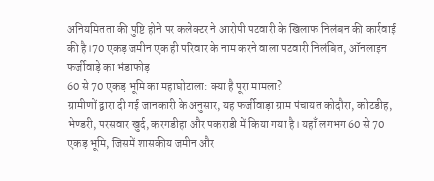अनियमितता की पुष्टि होने पर कलेक्टर ने आरोपी पटवारी के खिलाफ निलंबन की कार्रवाई की है।70 एकड़ जमीन एक ही परिवार के नाम करने वाला पटवारी निलंबित, ऑनलाइन फर्जीवाड़े का भंडाफोड़
60 से 70 एकड़ भूमि का महाघोटाला: क्या है पूरा मामला?
ग्रामीणों द्वारा दी गई जानकारी के अनुसार, यह फर्जीवाड़ा ग्राम पंचायत कोदौरा, कोटडीह, भेण्डरी, परसवार खुर्द, करगडीहा और पकराडी में किया गया है। यहाँ लगभग 60 से 70 एकड़ भूमि, जिसमें शासकीय जमीन और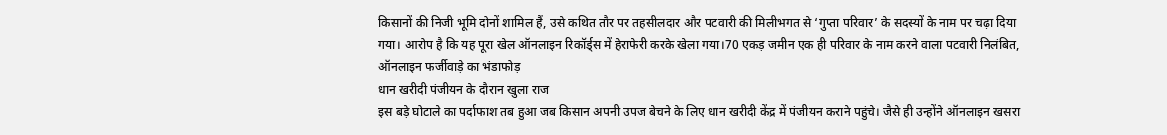किसानों की निजी भूमि दोनों शामिल हैं, उसे कथित तौर पर तहसीलदार और पटवारी की मिलीभगत से ‘गुप्ता परिवार’ के सदस्यों के नाम पर चढ़ा दिया गया। आरोप है कि यह पूरा खेल ऑनलाइन रिकॉर्ड्स में हेराफेरी करके खेला गया।70 एकड़ जमीन एक ही परिवार के नाम करने वाला पटवारी निलंबित, ऑनलाइन फर्जीवाड़े का भंडाफोड़
धान खरीदी पंजीयन के दौरान खुला राज
इस बड़े घोटाले का पर्दाफाश तब हुआ जब किसान अपनी उपज बेचने के लिए धान खरीदी केंद्र में पंजीयन कराने पहुंचे। जैसे ही उन्होंने ऑनलाइन खसरा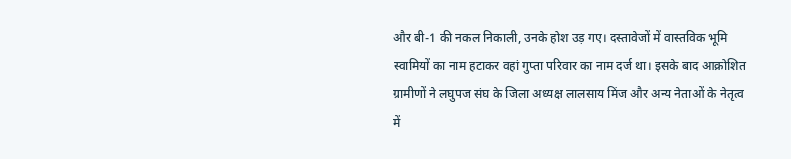और बी-1 की नकल निकाली, उनके होश उड़ गए। दस्तावेजों में वास्तविक भूमि स्वामियों का नाम हटाकर वहां गुप्ता परिवार का नाम दर्ज था। इसके बाद आक्रोशित ग्रामीणों ने लघुपज संघ के जिला अध्यक्ष लालसाय मिंज और अन्य नेताओं के नेतृत्व में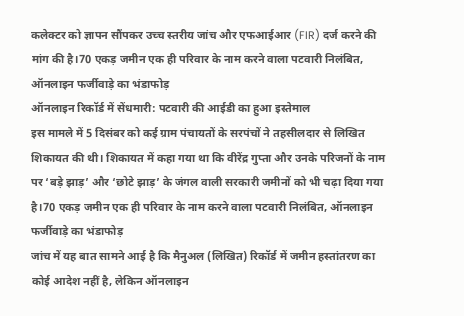कलेक्टर को ज्ञापन सौंपकर उच्च स्तरीय जांच और एफआईआर (FIR) दर्ज करने की मांग की है।70 एकड़ जमीन एक ही परिवार के नाम करने वाला पटवारी निलंबित, ऑनलाइन फर्जीवाड़े का भंडाफोड़
ऑनलाइन रिकॉर्ड में सेंधमारी: पटवारी की आईडी का हुआ इस्तेमाल
इस मामले में 5 दिसंबर को कई ग्राम पंचायतों के सरपंचों ने तहसीलदार से लिखित शिकायत की थी। शिकायत में कहा गया था कि वीरेंद्र गुप्ता और उनके परिजनों के नाम पर ‘बड़े झाड़’ और ‘छोटे झाड़’ के जंगल वाली सरकारी जमीनों को भी चढ़ा दिया गया है।70 एकड़ जमीन एक ही परिवार के नाम करने वाला पटवारी निलंबित, ऑनलाइन फर्जीवाड़े का भंडाफोड़
जांच में यह बात सामने आई है कि मैनुअल (लिखित) रिकॉर्ड में जमीन हस्तांतरण का कोई आदेश नहीं है, लेकिन ऑनलाइन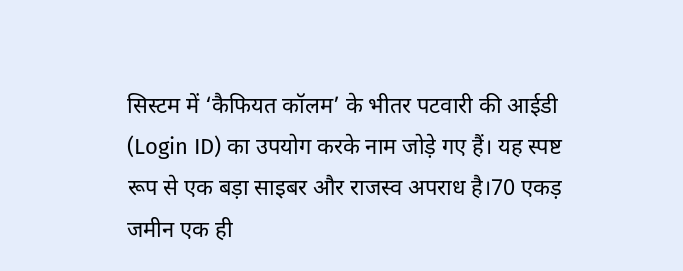सिस्टम में ‘कैफियत कॉलम’ के भीतर पटवारी की आईडी (Login ID) का उपयोग करके नाम जोड़े गए हैं। यह स्पष्ट रूप से एक बड़ा साइबर और राजस्व अपराध है।70 एकड़ जमीन एक ही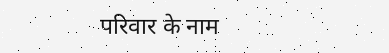परिवार के नाम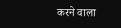करने वाला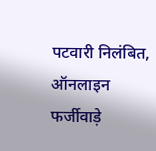पटवारी निलंबित, ऑनलाइन फर्जीवाड़े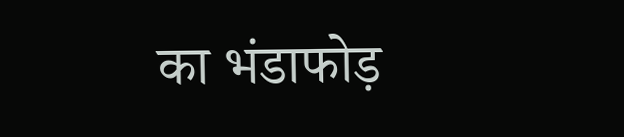का भंडाफोड़